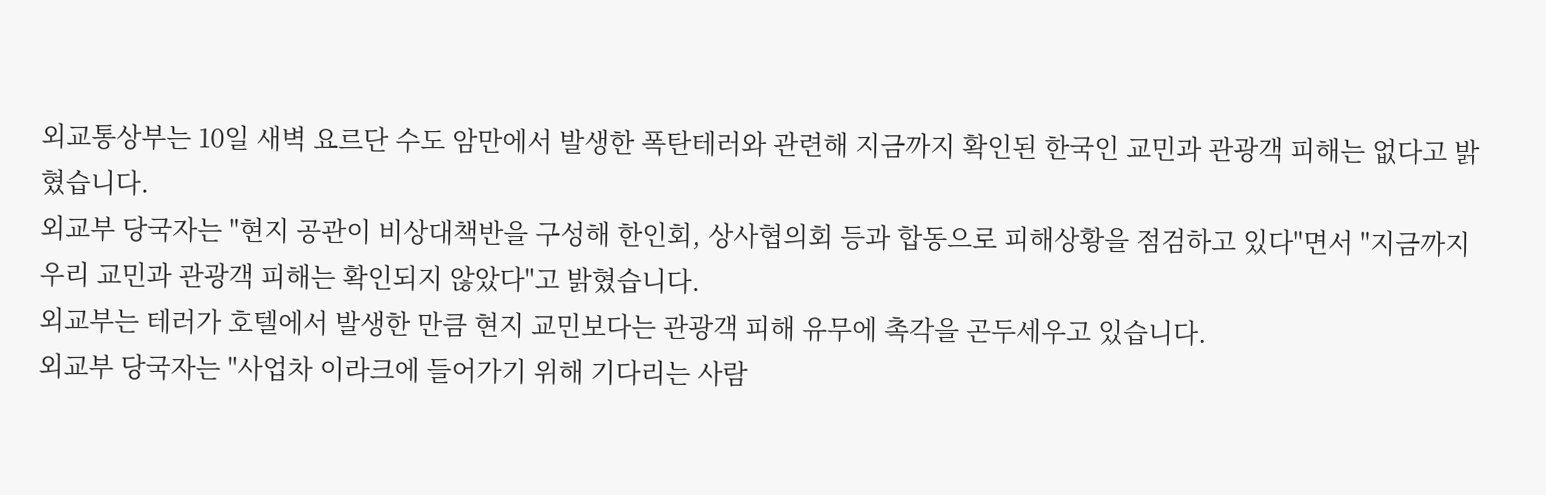외교통상부는 10일 새벽 요르단 수도 암만에서 발생한 폭탄테러와 관련해 지금까지 확인된 한국인 교민과 관광객 피해는 없다고 밝혔습니다.
외교부 당국자는 "현지 공관이 비상대책반을 구성해 한인회, 상사협의회 등과 합동으로 피해상황을 점검하고 있다"면서 "지금까지 우리 교민과 관광객 피해는 확인되지 않았다"고 밝혔습니다.
외교부는 테러가 호텔에서 발생한 만큼 현지 교민보다는 관광객 피해 유무에 촉각을 곤두세우고 있습니다.
외교부 당국자는 "사업차 이라크에 들어가기 위해 기다리는 사람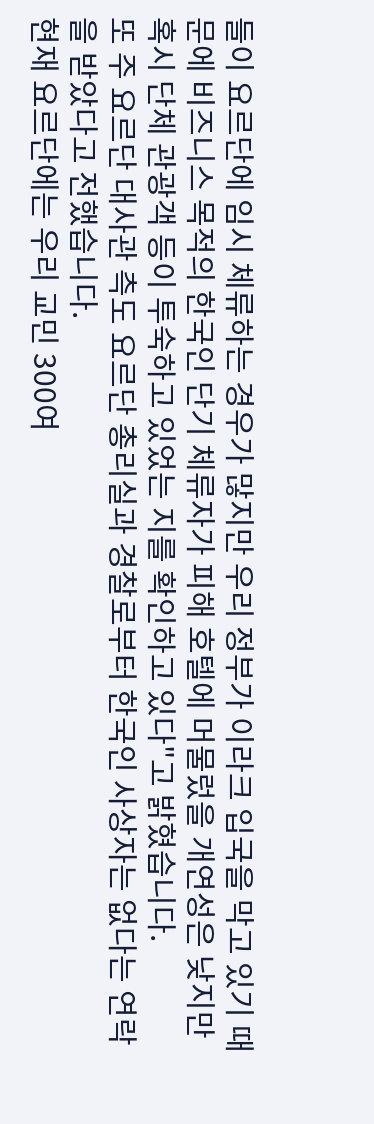들이 요르단에 임시 체류하는 경우가 많지만 우리 정부가 이라크 입국을 막고 있기 때문에 비즈니스 목적의 한국인 단기 체류자가 피해 호텔에 머물렀을 개연성은 낮지만 혹시 단체 관광객 등이 투숙하고 있었는 지를 확인하고 있다"고 밝혔습니다.
또 주 요르단 대사관 측도 요르단 총리실과 경찰로부터 한국인 사상자는 없다는 연락을 받았다고 전했습니다.
현재 요르단에는 우리 교민 300여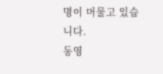명이 머물고 있습니다.
동영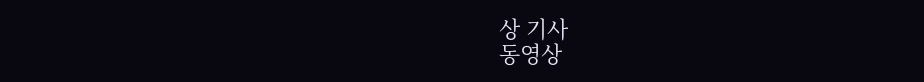상 기사
동영상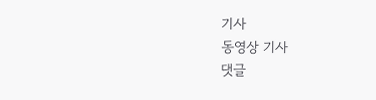기사
동영상 기사
댓글